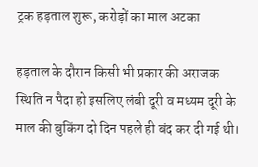ट्रक हड़ताल शुरू, करोड़ों का माल अटका

हड़ताल के दौरान किसी भी प्रकार की अराजक स्थिति न पैदा हो इसलिए लंबी दूरी व मध्यम दूरी के माल की बुकिंग दो दिन पहले ही बंद कर दी गई थी।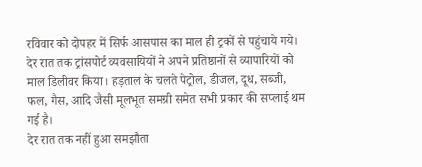रविवार को दोपहर में सिर्फ आसपास का माल ही ट्रकों से पहुंचाये गये।
देर रात तक ट्रांसपोर्ट व्यवसायियों ने अपने प्रतिष्ठानों से व्यापारियों को माल डिलीवर किया। हड़ताल के चलते पेट्रोल, डीजल, दूध, सब्जी, फल, गैस, आदि जैसी मूलभूत समग्री समेत सभी प्रकार की सप्लाई थम गई है।
देर रात तक नहीं हुआ समझौता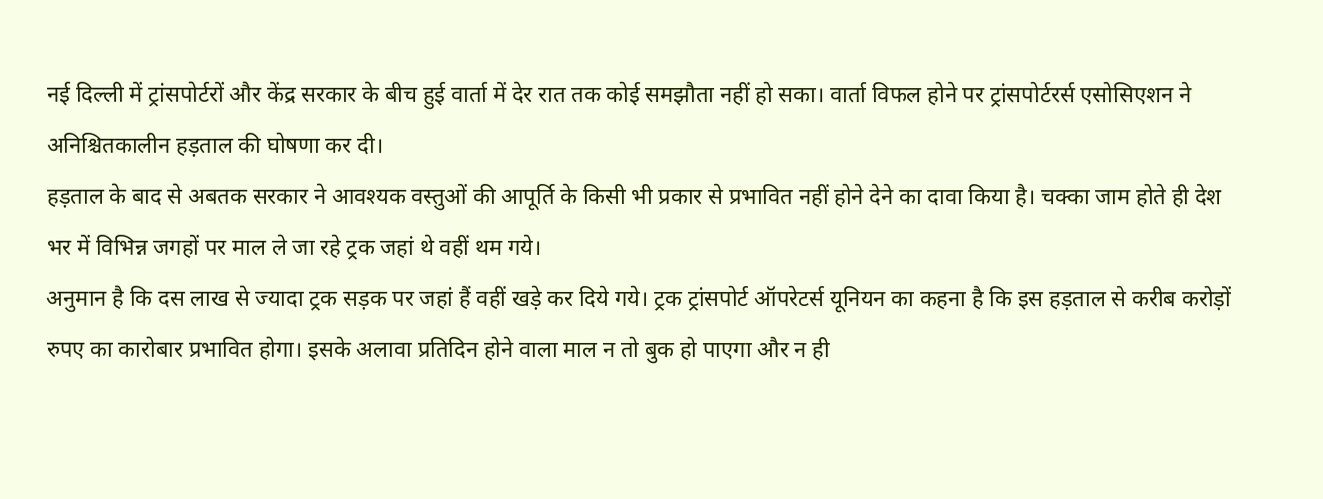नई दिल्ली में ट्रांसपोर्टरों और केंद्र सरकार के बीच हुई वार्ता में देर रात तक कोई समझौता नहीं हो सका। वार्ता विफल होने पर ट्रांसपोर्टरर्स एसोसिएशन ने अनिश्चितकालीन हड़ताल की घोषणा कर दी।
हड़ताल के बाद से अबतक सरकार ने आवश्यक वस्तुओं की आपूर्ति के किसी भी प्रकार से प्रभावित नहीं होने देने का दावा किया है। चक्का जाम होते ही देश भर में विभिन्न जगहों पर माल ले जा रहे ट्रक जहां थे वहीं थम गये।
अनुमान है कि दस लाख से ज्यादा ट्रक सड़क पर जहां हैं वहीं खड़े कर दिये गये। ट्रक ट्रांसपोर्ट ऑपरेटर्स यूनियन का कहना है कि इस हड़ताल से करीब करोड़ों रुपए का कारोबार प्रभावित होगा। इसके अलावा प्रतिदिन होने वाला माल न तो बुक हो पाएगा और न ही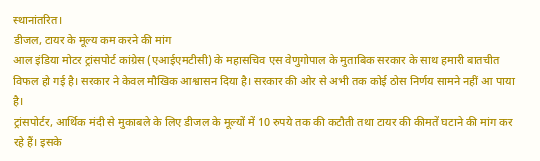स्थानांतरित।
डीजल, टायर के मूल्य कम करने की मांग
आल इंडिया मोटर ट्रांसपोर्ट कांग्रेस (एआईएमटीसी) के महासचिव एस वेणुगोपाल के मुताबिक सरकार के साथ हमारी बातचीत विफल हो गई है। सरकार ने केवल मौखिक आश्वासन दिया है। सरकार की ओर से अभी तक कोई ठोस निर्णय सामने नहीं आ पाया है।
ट्रांसपोर्टर, आर्थिक मंदी से मुकाबले के लिए डीजल के मूल्यों में 10 रुपये तक की कटौती तथा टायर की कीमतें घटाने की मांग कर रहे हैं। इसके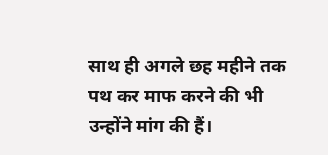साथ ही अगले छह महीने तक पथ कर माफ करने की भी उन्होंने मांग की हैं।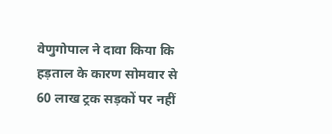वेणुगोपाल ने दावा किया कि हड़ताल के कारण सोमवार से 60 लाख ट्रक सड़कों पर नहीं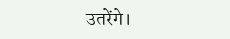उतरेंगे।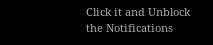Click it and Unblock the Notifications